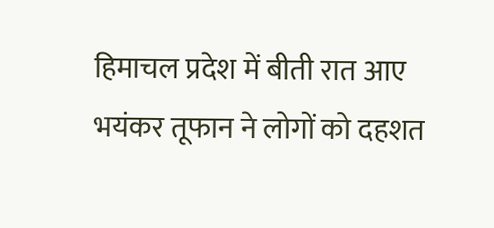हिमाचल प्रदेश में बीती रात आए भयंकर तूफान ने लोगों को दहशत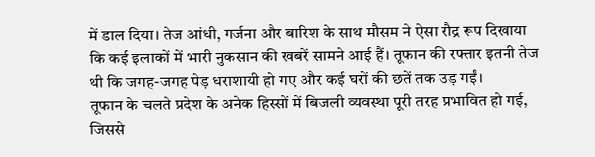में डाल दिया। तेज आंधी, गर्जना और बारिश के साथ मौसम ने ऐसा रौद्र रूप दिखाया कि कई इलाकों में भारी नुकसान की खबरें सामने आई हैं। तूफान की रफ्तार इतनी तेज थी कि जगह-जगह पेड़ धराशायी हो गए और कई घरों की छतें तक उड़ गईं।
तूफान के चलते प्रदेश के अनेक हिस्सों में बिजली व्यवस्था पूरी तरह प्रभावित हो गई, जिससे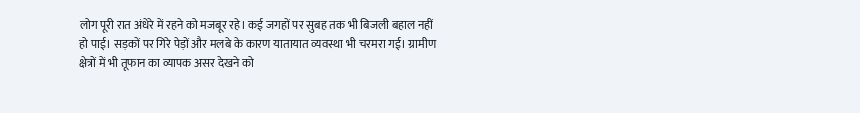लोग पूरी रात अंधेरे में रहने को मजबूर रहे। कई जगहों पर सुबह तक भी बिजली बहाल नहीं हो पाई। सड़कों पर गिरे पेड़ों और मलबे के कारण यातायात व्यवस्था भी चरमरा गई। ग्रामीण क्षेत्रों में भी तूफान का व्यापक असर देखने को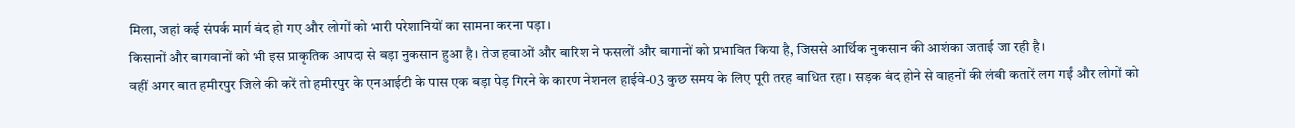मिला, जहां कई संपर्क मार्ग बंद हो गए और लोगों को भारी परेशानियों का सामना करना पड़ा।
किसानों और बागवानों को भी इस प्राकृतिक आपदा से बड़ा नुकसान हुआ है। तेज हवाओं और बारिश ने फसलों और बागानों को प्रभावित किया है, जिससे आर्थिक नुकसान की आशंका जताई जा रही है।
वहीं अगर बात हमीरपुर जिले की करें तो हमीरपुर के एनआईटी के पास एक बड़ा पेड़ गिरने के कारण नेशनल हाईवे-03 कुछ समय के लिए पूरी तरह बाधित रहा। सड़क बंद होने से वाहनों की लंबी कतारें लग गईं और लोगों को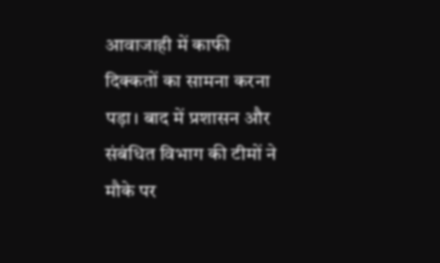आवाजाही में काफी दिक्कतों का सामना करना पड़ा। बाद में प्रशासन और संबंधित विभाग की टीमों ने मौके पर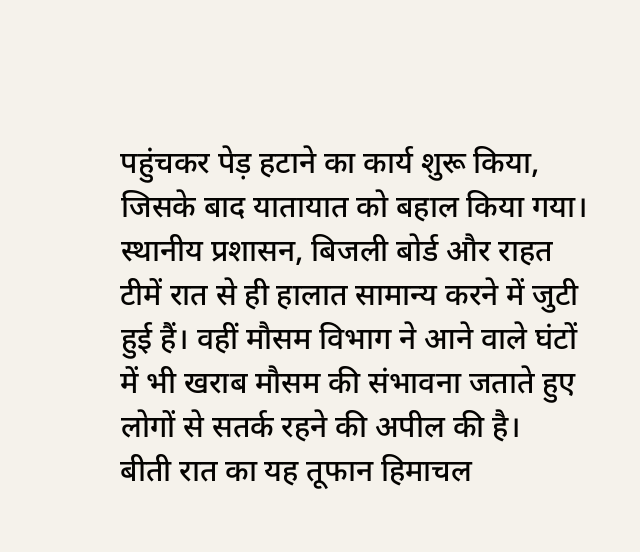पहुंचकर पेड़ हटाने का कार्य शुरू किया, जिसके बाद यातायात को बहाल किया गया।
स्थानीय प्रशासन, बिजली बोर्ड और राहत टीमें रात से ही हालात सामान्य करने में जुटी हुई हैं। वहीं मौसम विभाग ने आने वाले घंटों में भी खराब मौसम की संभावना जताते हुए लोगों से सतर्क रहने की अपील की है।
बीती रात का यह तूफान हिमाचल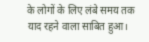के लोगों के लिए लंबे समय तक याद रहने वाला साबित हुआ।